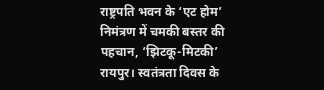राष्ट्रपति भवन के ‘एट होम’ निमंत्रण में चमकी बस्तर की पहचान, ‘झिटकू-मिटकी’
रायपुर। स्वतंत्रता दिवस के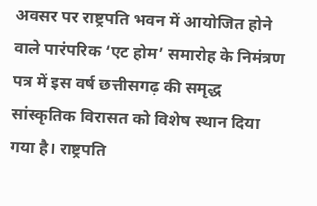अवसर पर राष्ट्रपति भवन में आयोजित होने वाले पारंपरिक ‘एट होम’ समारोह के निमंत्रण पत्र में इस वर्ष छत्तीसगढ़ की समृद्ध सांस्कृतिक विरासत को विशेष स्थान दिया गया है। राष्ट्रपति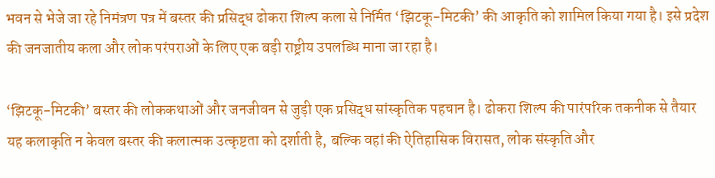भवन से भेजे जा रहे निमंत्रण पत्र में बस्तर की प्रसिद्ध ढोकरा शिल्प कला से निर्मित ‘झिटकू-मिटकी’ की आकृति को शामिल किया गया है। इसे प्रदेश की जनजातीय कला और लोक परंपराओं के लिए एक बड़ी राष्ट्रीय उपलब्धि माना जा रहा है।

‘झिटकू-मिटकी’ बस्तर की लोककथाओं और जनजीवन से जुड़ी एक प्रसिद्ध सांस्कृतिक पहचान है। ढोकरा शिल्प की पारंपरिक तकनीक से तैयार यह कलाकृति न केवल बस्तर की कलात्मक उत्कृष्टता को दर्शाती है, बल्कि वहां की ऐतिहासिक विरासत, लोक संस्कृति और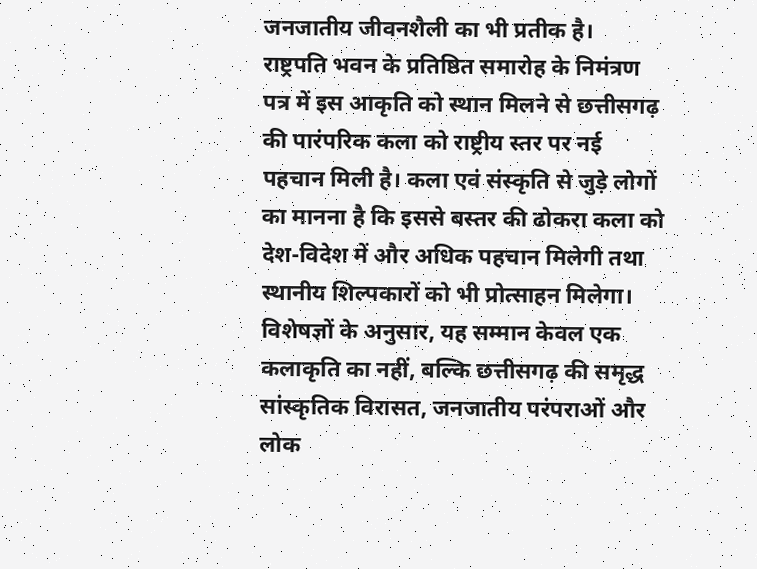जनजातीय जीवनशैली का भी प्रतीक है।
राष्ट्रपति भवन के प्रतिष्ठित समारोह के निमंत्रण पत्र में इस आकृति को स्थान मिलने से छत्तीसगढ़ की पारंपरिक कला को राष्ट्रीय स्तर पर नई पहचान मिली है। कला एवं संस्कृति से जुड़े लोगों का मानना है कि इससे बस्तर की ढोकरा कला को देश-विदेश में और अधिक पहचान मिलेगी तथा स्थानीय शिल्पकारों को भी प्रोत्साहन मिलेगा।
विशेषज्ञों के अनुसार, यह सम्मान केवल एक कलाकृति का नहीं, बल्कि छत्तीसगढ़ की समृद्ध सांस्कृतिक विरासत, जनजातीय परंपराओं और लोक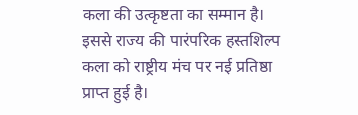कला की उत्कृष्टता का सम्मान है। इससे राज्य की पारंपरिक हस्तशिल्प कला को राष्ट्रीय मंच पर नई प्रतिष्ठा प्राप्त हुई है।